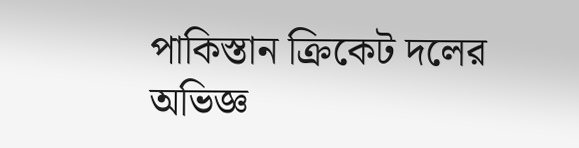পাকিস্তান ক্রিকেট দলের অভিজ্ঞ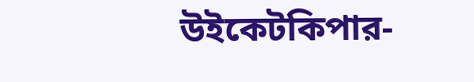উইকেটকিপার-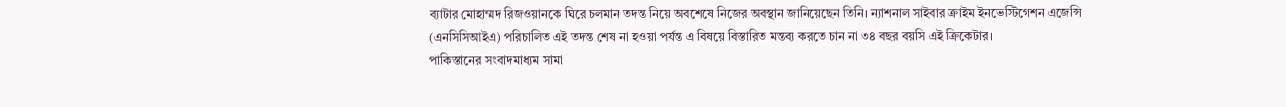ব্যাটার মোহাম্মদ রিজওয়ানকে ঘিরে চলমান তদন্ত নিয়ে অবশেষে নিজের অবস্থান জানিয়েছেন তিনি। ন্যাশনাল সাইবার ক্রাইম ইনভেস্টিগেশন এজেন্সি (এনসিসিআইএ) পরিচালিত এই তদন্ত শেষ না হওয়া পর্যন্ত এ বিষয়ে বিস্তারিত মন্তব্য করতে চান না ৩৪ বছর বয়সি এই ক্রিকেটার।
পাকিস্তানের সংবাদমাধ্যম সামা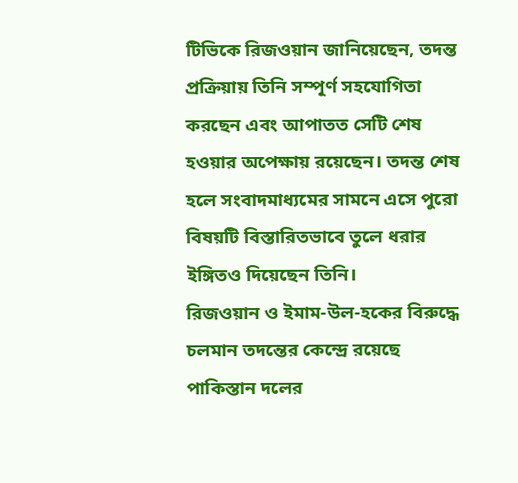টিভিকে রিজওয়ান জানিয়েছেন, তদন্ত প্রক্রিয়ায় তিনি সম্পূর্ণ সহযোগিতা করছেন এবং আপাতত সেটি শেষ হওয়ার অপেক্ষায় রয়েছেন। তদন্ত শেষ হলে সংবাদমাধ্যমের সামনে এসে পুরো বিষয়টি বিস্তারিতভাবে তুলে ধরার ইঙ্গিতও দিয়েছেন তিনি।
রিজওয়ান ও ইমাম-উল-হকের বিরুদ্ধে চলমান তদন্তের কেন্দ্রে রয়েছে পাকিস্তান দলের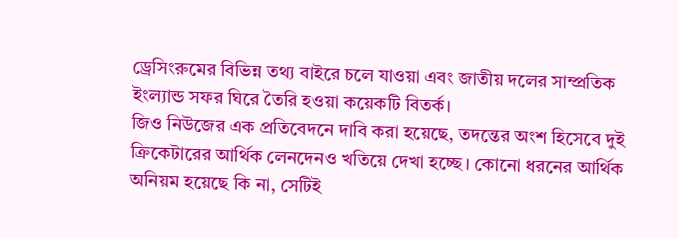ড্রেসিংরুমের বিভিন্ন তথ্য বাইরে চলে যাওয়া এবং জাতীয় দলের সাম্প্রতিক ইংল্যান্ড সফর ঘিরে তৈরি হওয়া কয়েকটি বিতর্ক।
জিও নিউজের এক প্রতিবেদনে দাবি করা হয়েছে, তদন্তের অংশ হিসেবে দুই ক্রিকেটারের আর্থিক লেনদেনও খতিয়ে দেখা হচ্ছে। কোনো ধরনের আর্থিক অনিয়ম হয়েছে কি না, সেটিই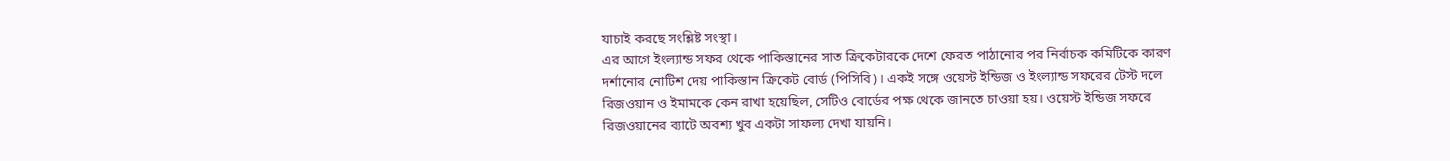যাচাই করছে সংশ্লিষ্ট সংস্থা।
এর আগে ইংল্যান্ড সফর থেকে পাকিস্তানের সাত ক্রিকেটারকে দেশে ফেরত পাঠানোর পর নির্বাচক কমিটিকে কারণ দর্শানোর নোটিশ দেয় পাকিস্তান ক্রিকেট বোর্ড (পিসিবি)। একই সঙ্গে ওয়েস্ট ইন্ডিজ ও ইংল্যান্ড সফরের টেস্ট দলে রিজওয়ান ও ইমামকে কেন রাখা হয়েছিল, সেটিও বোর্ডের পক্ষ থেকে জানতে চাওয়া হয়। ওয়েস্ট ইন্ডিজ সফরে রিজওয়ানের ব্যাটে অবশ্য খুব একটা সাফল্য দেখা যায়নি।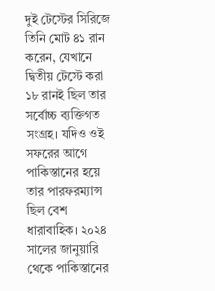দুই টেস্টের সিরিজে তিনি মোট ৪১ রান করেন, যেখানে দ্বিতীয় টেস্টে করা ১৮ রানই ছিল তার সর্বোচ্চ ব্যক্তিগত সংগ্রহ। যদিও ওই সফরের আগে পাকিস্তানের হয়ে তার পারফরম্যান্স ছিল বেশ ধারাবাহিক। ২০২৪ সালের জানুয়ারি থেকে পাকিস্তানের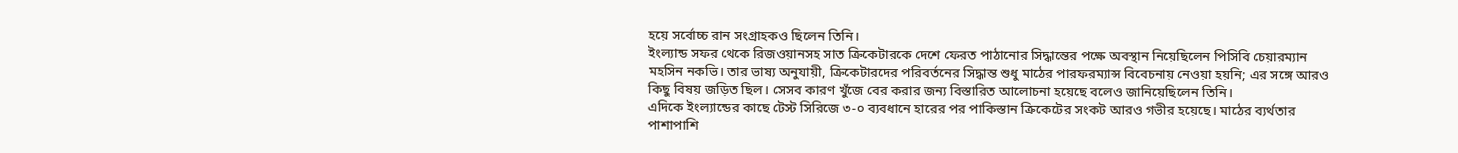হয়ে সর্বোচ্চ রান সংগ্রাহকও ছিলেন তিনি।
ইংল্যান্ড সফর থেকে রিজওয়ানসহ সাত ক্রিকেটারকে দেশে ফেরত পাঠানোর সিদ্ধান্তের পক্ষে অবস্থান নিয়েছিলেন পিসিবি চেয়ারম্যান মহসিন নকভি। তার ভাষ্য অনুযায়ী, ক্রিকেটারদের পরিবর্তনের সিদ্ধান্ত শুধু মাঠের পারফরম্যান্স বিবেচনায় নেওয়া হয়নি; এর সঙ্গে আরও কিছু বিষয় জড়িত ছিল। সেসব কারণ খুঁজে বের করার জন্য বিস্তারিত আলোচনা হয়েছে বলেও জানিয়েছিলেন তিনি।
এদিকে ইংল্যান্ডের কাছে টেস্ট সিরিজে ৩-০ ব্যবধানে হারের পর পাকিস্তান ক্রিকেটের সংকট আরও গভীর হয়েছে। মাঠের ব্যর্থতার পাশাপাশি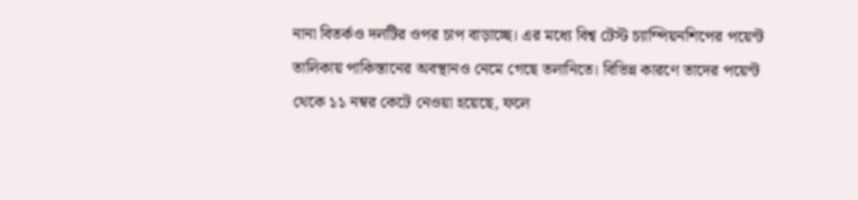নানা বিতর্কও দলটির ওপর চাপ বাড়াচ্ছে। এর মধ্যে বিশ্ব টেস্ট চ্যাম্পিয়নশিপের পয়েন্ট তালিকায় পাকিস্তানের অবস্থানও নেমে গেছে তলানিতে। বিভিন্ন কারণে তাদের পয়েন্ট থেকে ১১ নম্বর কেটে নেওয়া হয়েছে, ফলে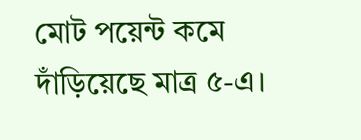মোট পয়েন্ট কমে দাঁড়িয়েছে মাত্র ৫-এ।